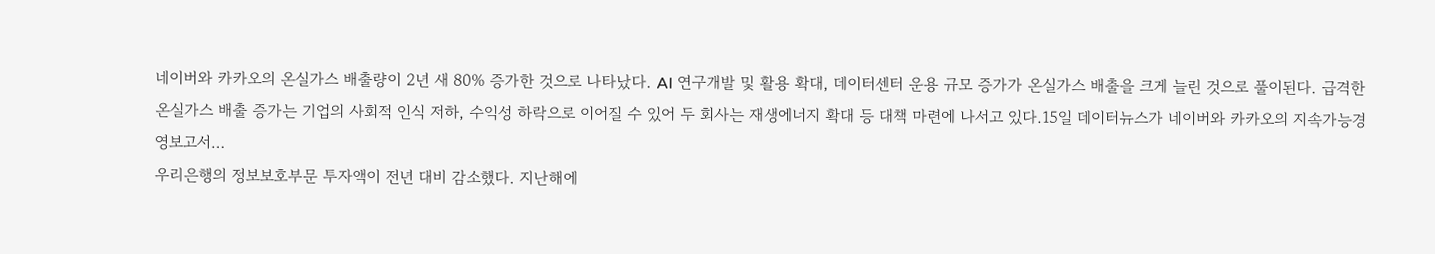네이버와 카카오의 온실가스 배출량이 2년 새 80% 증가한 것으로 나타났다. AI 연구개발 및 활용 확대, 데이터센터 운용 규모 증가가 온실가스 배출을 크게 늘린 것으로 풀이된다. 급격한 온실가스 배출 증가는 기업의 사회적 인식 저하, 수익성 하락으로 이어질 수 있어 두 회사는 재생에너지 확대 등 대책 마련에 나서고 있다.15일 데이터뉴스가 네이버와 카카오의 지속가능경영보고서…
우리은행의 정보보호부문 투자액이 전년 대비 감소했다. 지난해에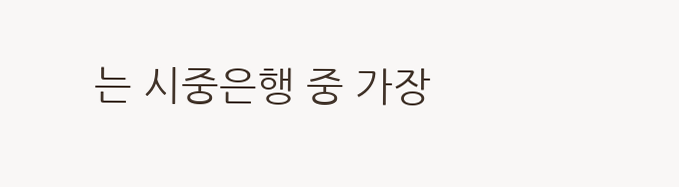는 시중은행 중 가장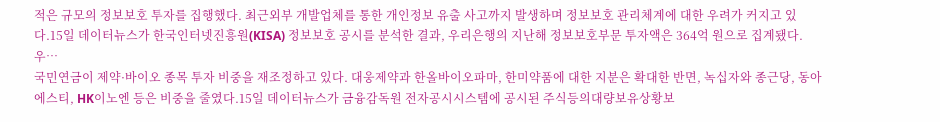적은 규모의 정보보호 투자를 집행했다. 최근외부 개발업체를 통한 개인정보 유출 사고까지 발생하며 정보보호 관리체계에 대한 우려가 커지고 있다.15일 데이터뉴스가 한국인터넷진흥원(KISA) 정보보호 공시를 분석한 결과, 우리은행의 지난해 정보보호부문 투자액은 364억 원으로 집계됐다.우…
국민연금이 제약·바이오 종목 투자 비중을 재조정하고 있다. 대웅제약과 한올바이오파마, 한미약품에 대한 지분은 확대한 반면, 녹십자와 종근당, 동아에스티, HK이노엔 등은 비중을 줄였다.15일 데이터뉴스가 금융감독원 전자공시시스템에 공시된 주식등의대량보유상황보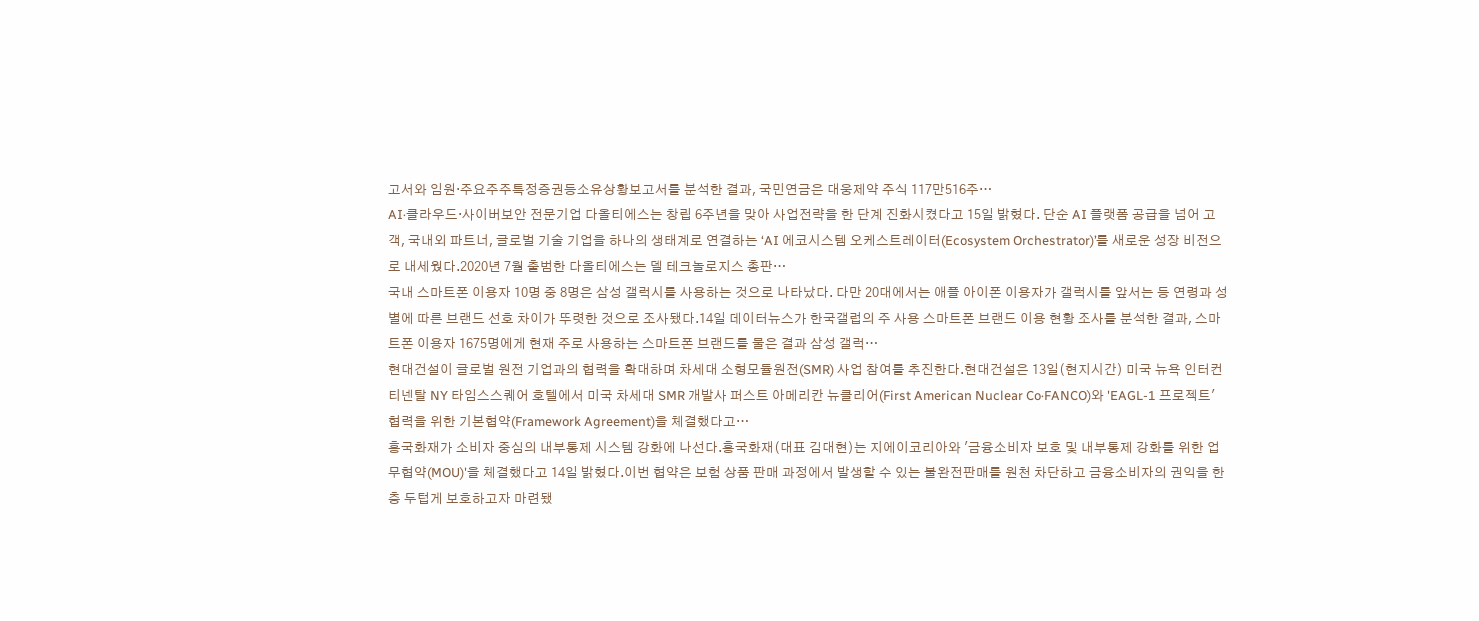고서와 임원·주요주주특정증권등소유상황보고서를 분석한 결과, 국민연금은 대웅제약 주식 117만516주…
AI·클라우드·사이버보안 전문기업 다올티에스는 창립 6주년을 맞아 사업전략을 한 단계 진화시켰다고 15일 밝혔다. 단순 AI 플랫폼 공급을 넘어 고객, 국내외 파트너, 글로벌 기술 기업을 하나의 생태계로 연결하는 ‘AI 에코시스템 오케스트레이터(Ecosystem Orchestrator)’를 새로운 성장 비전으로 내세웠다.2020년 7월 출범한 다올티에스는 델 테크놀로지스 총판…
국내 스마트폰 이용자 10명 중 8명은 삼성 갤럭시를 사용하는 것으로 나타났다. 다만 20대에서는 애플 아이폰 이용자가 갤럭시를 앞서는 등 연령과 성별에 따른 브랜드 선호 차이가 뚜렷한 것으로 조사됐다.14일 데이터뉴스가 한국갤럽의 주 사용 스마트폰 브랜드 이용 현황 조사를 분석한 결과, 스마트폰 이용자 1675명에게 현재 주로 사용하는 스마트폰 브랜드를 물은 결과 삼성 갤럭…
현대건설이 글로벌 원전 기업과의 협력을 확대하며 차세대 소형모듈원전(SMR) 사업 참여를 추진한다.현대건설은 13일(현지시간) 미국 뉴욕 인터컨티넨탈 NY 타임스스퀘어 호텔에서 미국 차세대 SMR 개발사 퍼스트 아메리칸 뉴클리어(First American Nuclear Co·FANCO)와 'EAGL-1 프로젝트' 협력을 위한 기본협약(Framework Agreement)을 체결했다고…
흥국화재가 소비자 중심의 내부통제 시스템 강화에 나선다.흥국화재(대표 김대현)는 지에이코리아와 '금융소비자 보호 및 내부통제 강화를 위한 업무협약(MOU)'을 체결했다고 14일 밝혔다.이번 협약은 보험 상품 판매 과정에서 발생할 수 있는 불완전판매를 원천 차단하고 금융소비자의 권익을 한층 두텁게 보호하고자 마련됐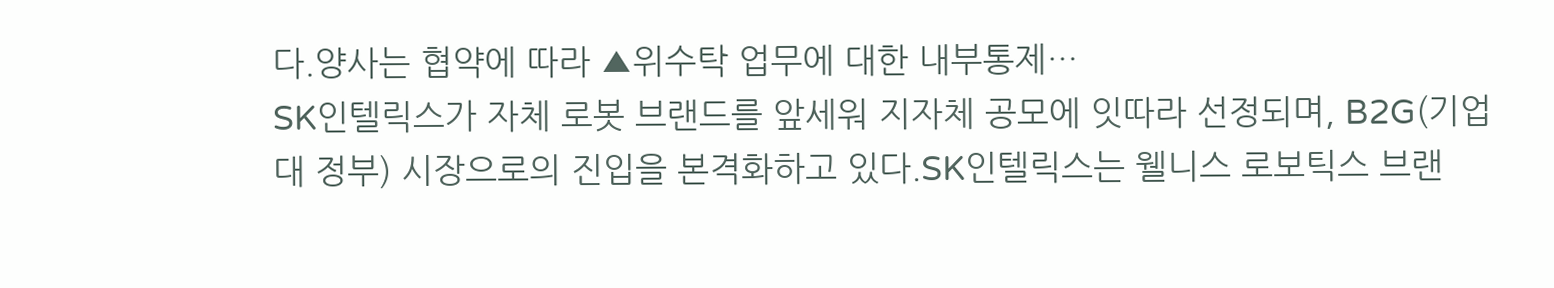다.양사는 협약에 따라 ▲위수탁 업무에 대한 내부통제…
SK인텔릭스가 자체 로봇 브랜드를 앞세워 지자체 공모에 잇따라 선정되며, B2G(기업 대 정부) 시장으로의 진입을 본격화하고 있다.SK인텔릭스는 웰니스 로보틱스 브랜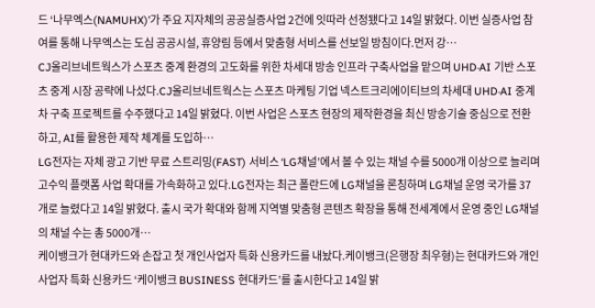드 ‘나무엑스(NAMUHX)’가 주요 지자체의 공공실증사업 2건에 잇따라 선정됐다고 14일 밝혔다. 이번 실증사업 참여를 통해 나무엑스는 도심 공공시설, 휴양림 등에서 맞춤형 서비스를 선보일 방침이다.먼저 강…
CJ올리브네트웍스가 스포츠 중계 환경의 고도화를 위한 차세대 방송 인프라 구축사업을 맡으며 UHD·AI 기반 스포츠 중계 시장 공략에 나섰다.CJ올리브네트웍스는 스포츠 마케팅 기업 넥스트크리에이티브의 차세대 UHD·AI 중계차 구축 프로젝트를 수주했다고 14일 밝혔다. 이번 사업은 스포츠 현장의 제작환경을 최신 방송기술 중심으로 전환하고, AI를 활용한 제작 체계를 도입하…
LG전자는 자체 광고 기반 무료 스트리밍(FAST) 서비스 ‘LG채널’에서 볼 수 있는 채널 수를 5000개 이상으로 늘리며 고수익 플랫폼 사업 확대를 가속화하고 있다.LG전자는 최근 폴란드에 LG채널을 론칭하며 LG채널 운영 국가를 37개로 늘렸다고 14일 밝혔다. 출시 국가 확대와 함께 지역별 맞춤형 콘텐츠 확장을 통해 전세계에서 운영 중인 LG채널의 채널 수는 총 5000개…
케이뱅크가 현대카드와 손잡고 첫 개인사업자 특화 신용카드를 내놨다.케이뱅크(은행장 최우형)는 현대카드와 개인사업자 특화 신용카드 ‘케이뱅크 BUSINESS 현대카드’를 출시한다고 14일 밝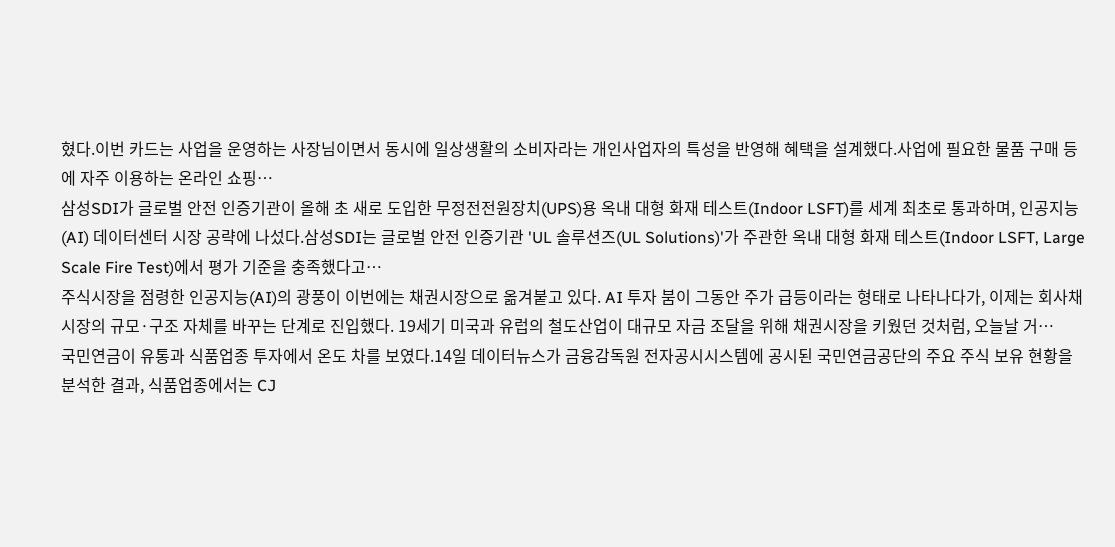혔다.이번 카드는 사업을 운영하는 사장님이면서 동시에 일상생활의 소비자라는 개인사업자의 특성을 반영해 혜택을 설계했다.사업에 필요한 물품 구매 등에 자주 이용하는 온라인 쇼핑…
삼성SDI가 글로벌 안전 인증기관이 올해 초 새로 도입한 무정전전원장치(UPS)용 옥내 대형 화재 테스트(Indoor LSFT)를 세계 최초로 통과하며, 인공지능(AI) 데이터센터 시장 공략에 나섰다.삼성SDI는 글로벌 안전 인증기관 'UL 솔루션즈(UL Solutions)'가 주관한 옥내 대형 화재 테스트(Indoor LSFT, Large Scale Fire Test)에서 평가 기준을 충족했다고…
주식시장을 점령한 인공지능(AI)의 광풍이 이번에는 채권시장으로 옮겨붙고 있다. AI 투자 붐이 그동안 주가 급등이라는 형태로 나타나다가, 이제는 회사채 시장의 규모·구조 자체를 바꾸는 단계로 진입했다. 19세기 미국과 유럽의 철도산업이 대규모 자금 조달을 위해 채권시장을 키웠던 것처럼, 오늘날 거…
국민연금이 유통과 식품업종 투자에서 온도 차를 보였다.14일 데이터뉴스가 금융감독원 전자공시시스템에 공시된 국민연금공단의 주요 주식 보유 현황을 분석한 결과, 식품업종에서는 CJ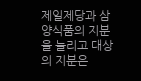제일제당과 삼양식품의 지분을 늘리고 대상의 지분은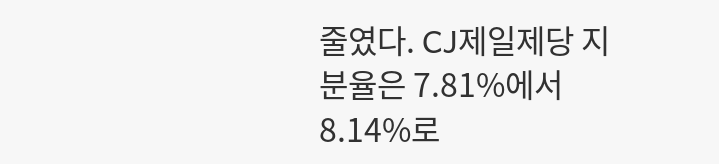줄였다. CJ제일제당 지분율은 7.81%에서 8.14%로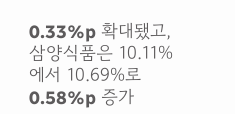0.33%p 확대됐고, 삼양식품은 10.11%에서 10.69%로 0.58%p 증가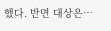했다. 반면 대상은…